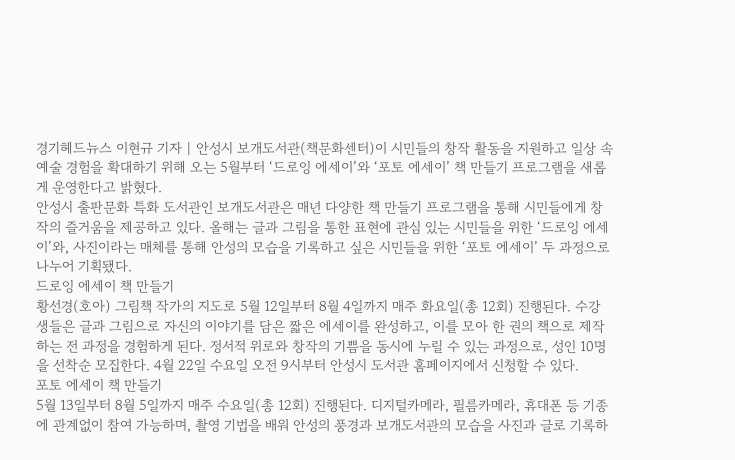경기헤드뉴스 이현규 기자 | 안성시 보개도서관(책문화센터)이 시민들의 창작 활동을 지원하고 일상 속 예술 경험을 확대하기 위해 오는 5월부터 ‘드로잉 에세이’와 ‘포토 에세이’ 책 만들기 프로그램을 새롭게 운영한다고 밝혔다.
안성시 출판문화 특화 도서관인 보개도서관은 매년 다양한 책 만들기 프로그램을 통해 시민들에게 창작의 즐거움을 제공하고 있다. 올해는 글과 그림을 통한 표현에 관심 있는 시민들을 위한 ‘드로잉 에세이’와, 사진이라는 매체를 통해 안성의 모습을 기록하고 싶은 시민들을 위한 ‘포토 에세이’ 두 과정으로 나누어 기획됐다.
드로잉 에세이 책 만들기
황선경(호아) 그림책 작가의 지도로 5월 12일부터 8월 4일까지 매주 화요일(총 12회) 진행된다. 수강생들은 글과 그림으로 자신의 이야기를 담은 짧은 에세이를 완성하고, 이를 모아 한 권의 책으로 제작하는 전 과정을 경험하게 된다. 정서적 위로와 창작의 기쁨을 동시에 누릴 수 있는 과정으로, 성인 10명을 선착순 모집한다. 4월 22일 수요일 오전 9시부터 안성시 도서관 홈페이지에서 신청할 수 있다.
포토 에세이 책 만들기
5월 13일부터 8월 5일까지 매주 수요일(총 12회) 진행된다. 디지털카메라, 필름카메라, 휴대폰 등 기종에 관계없이 참여 가능하며, 촬영 기법을 배워 안성의 풍경과 보개도서관의 모습을 사진과 글로 기록하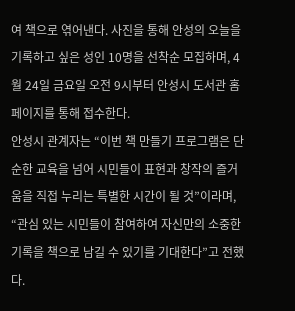여 책으로 엮어낸다. 사진을 통해 안성의 오늘을 기록하고 싶은 성인 10명을 선착순 모집하며, 4월 24일 금요일 오전 9시부터 안성시 도서관 홈페이지를 통해 접수한다.
안성시 관계자는 “이번 책 만들기 프로그램은 단순한 교육을 넘어 시민들이 표현과 창작의 즐거움을 직접 누리는 특별한 시간이 될 것”이라며, “관심 있는 시민들이 참여하여 자신만의 소중한 기록을 책으로 남길 수 있기를 기대한다”고 전했다.